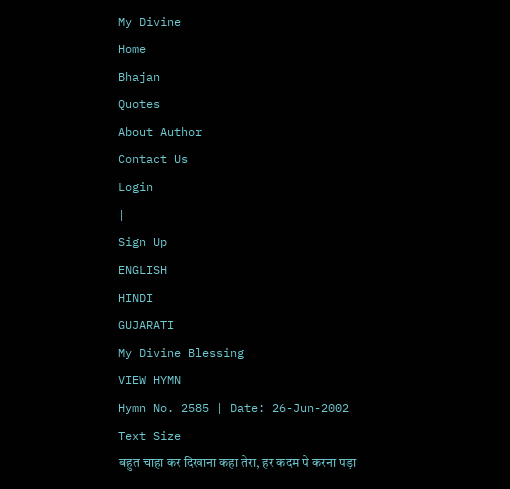My Divine
Home
Bhajan
Quotes
About Author
Contact Us
Login
|
Sign Up
ENGLISH
HINDI
GUJARATI
My Divine Blessing
VIEW HYMN
Hymn No. 2585 | Date: 26-Jun-2002
Text Size
बहुत चाहा कर दिखाना कहा तेरा, हर कदम पे करना पड़ा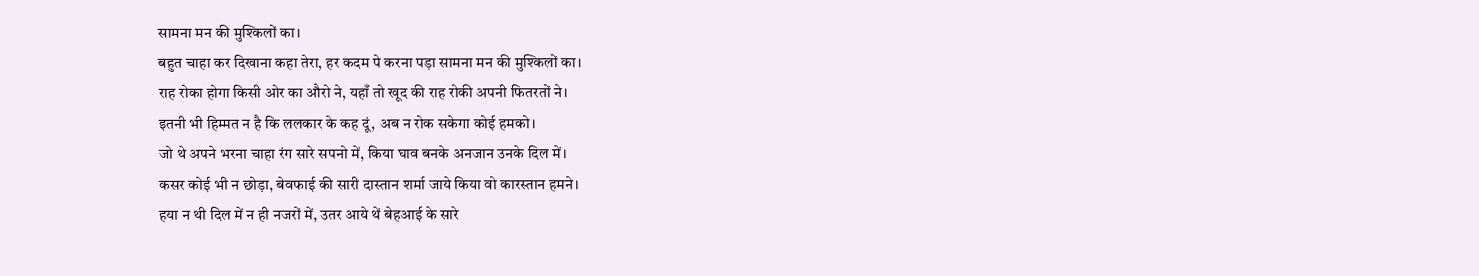सामना मन की मुश्किलों का।
बहुत चाहा कर दिखाना कहा तेरा, हर कदम पे करना पड़ा सामना मन की मुश्किलों का।
राह रोका होगा किसी ओर का औरो ने, यहाँ तो खूद की राह रोकी अपनी फितरतों ने।
इतनी भी हिम्मत न है कि ललकार के कह दूं, अब न रोक सकेगा कोई हमको।
जो थे अपने भरना चाहा रंग सारे सपनो में, किया घाव बनके अनजान उनके दिल में।
कसर कोई भी न छोड़ा, बेवफाई की सारी दास्तान शर्मा जाये किया वो कारस्तान हमने।
हया न थी दिल में न ही नजरों में, उतर आये थें बेहआई के सारे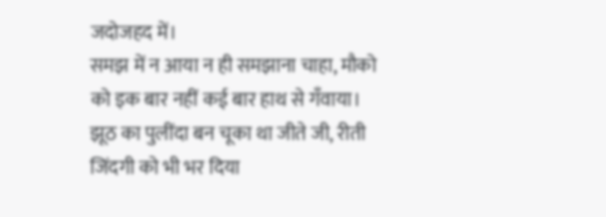जदोजहद में।
समझ में न आया न ही समझाना चाहा, मौको को इक बार नहीं कई बार हाथ से गँवाया।
झूठ का पुलींदा बन चूका था जीते जी, रीती जिंदगी को भी भर दिया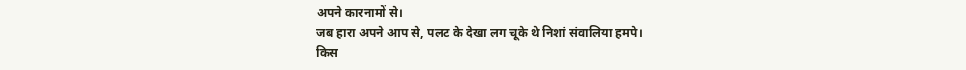अपने कारनामों से।
जब हारा अपने आप से, पलट के देखा लग चूके थे निशां संवालिया हमपे।
किस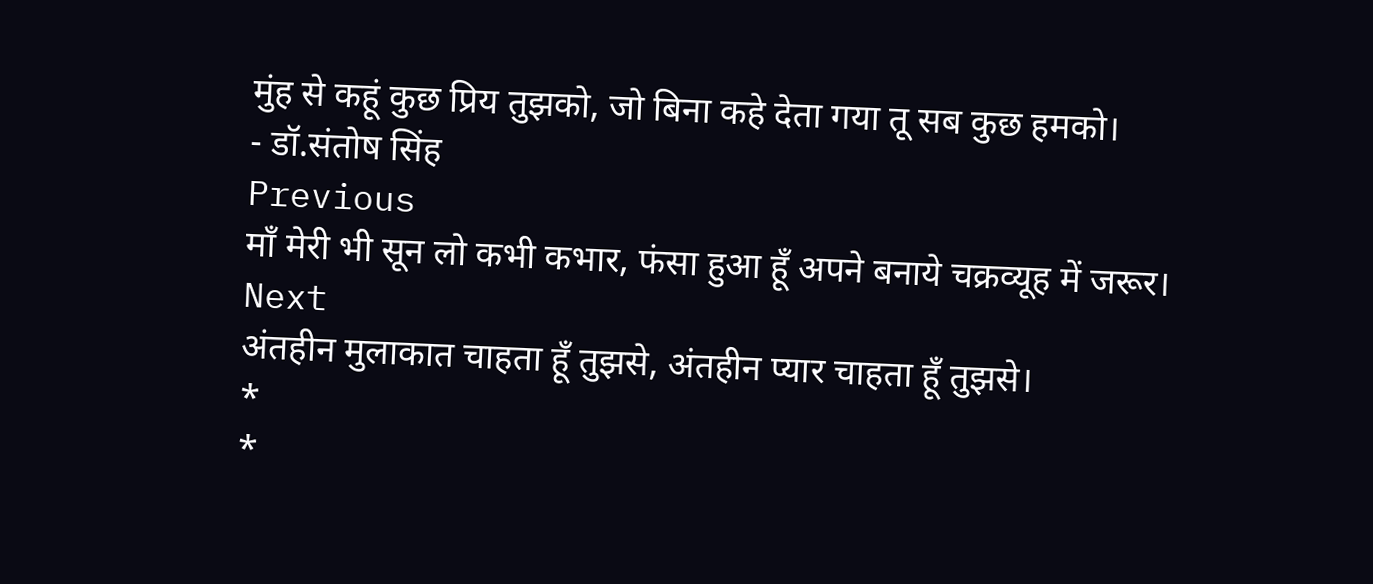मुंह से कहूं कुछ प्रिय तुझको, जो बिना कहे देता गया तू सब कुछ हमको।
- डॉ.संतोष सिंह
Previous
माँ मेरी भी सून लो कभी कभार, फंसा हुआ हूँ अपने बनाये चक्रव्यूह में जरूर।
Next
अंतहीन मुलाकात चाहता हूँ तुझसे, अंतहीन प्यार चाहता हूँ तुझसे।
*
*